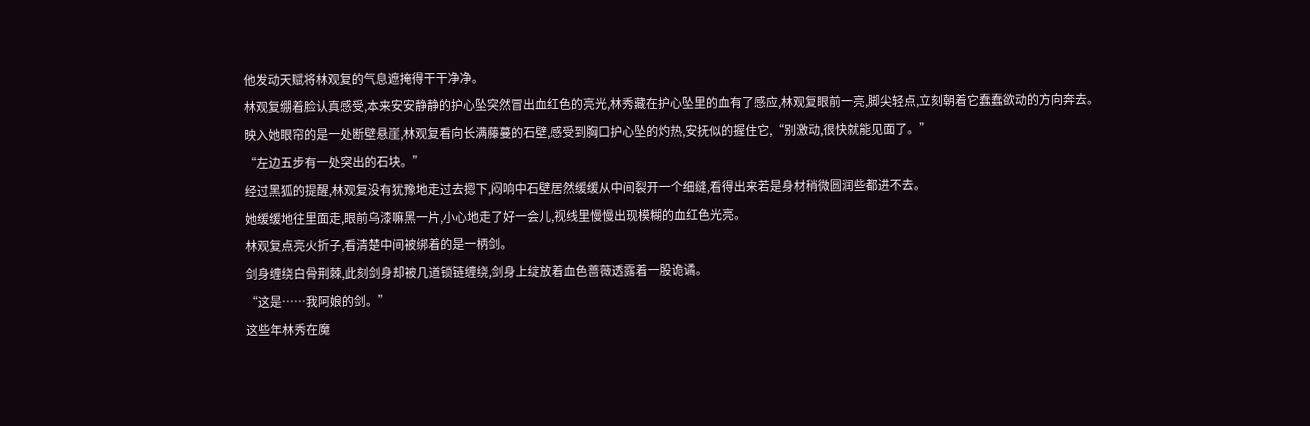他发动天赋将林观复的气息遮掩得干干净净。
林观复绷着脸认真感受,本来安安静静的护心坠突然冒出血红色的亮光,林秀藏在护心坠里的血有了感应,林观复眼前一亮,脚尖轻点,立刻朝着它蠢蠢欲动的方向奔去。
映入她眼帘的是一处断壁悬崖,林观复看向长满藤蔓的石壁,感受到胸口护心坠的灼热,安抚似的握住它,“别激动,很快就能见面了。”
“左边五步有一处突出的石块。”
经过黑狐的提醒,林观复没有犹豫地走过去摁下,闷响中石壁居然缓缓从中间裂开一个细缝,看得出来若是身材稍微圆润些都进不去。
她缓缓地往里面走,眼前乌漆嘛黑一片,小心地走了好一会儿,视线里慢慢出现模糊的血红色光亮。
林观复点亮火折子,看清楚中间被绑着的是一柄剑。
剑身缠绕白骨荆棘,此刻剑身却被几道锁链缠绕,剑身上绽放着血色蔷薇透露着一股诡谲。
“这是……我阿娘的剑。”
这些年林秀在魔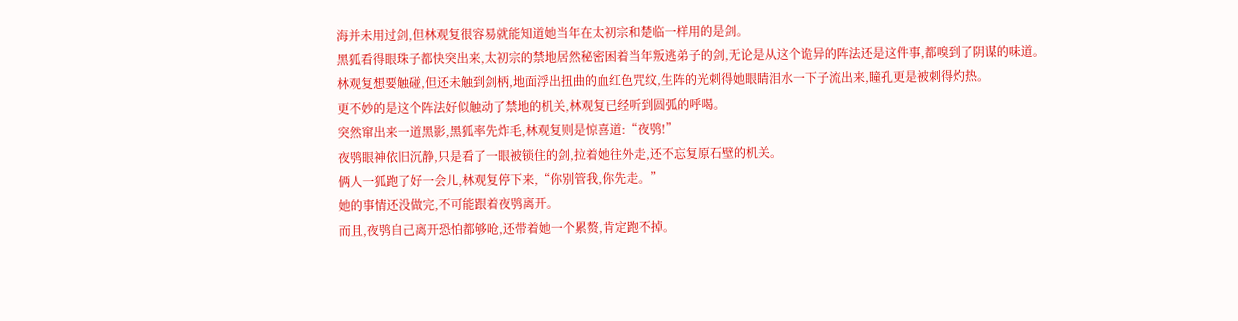海并未用过剑,但林观复很容易就能知道她当年在太初宗和楚临一样用的是剑。
黑狐看得眼珠子都快突出来,太初宗的禁地居然秘密困着当年叛逃弟子的剑,无论是从这个诡异的阵法还是这件事,都嗅到了阴谋的味道。
林观复想要触碰,但还未触到剑柄,地面浮出扭曲的血红色咒纹,生阵的光刺得她眼睛泪水一下子流出来,瞳孔更是被刺得灼热。
更不妙的是这个阵法好似触动了禁地的机关,林观复已经听到圆弧的呼喝。
突然窜出来一道黑影,黑狐率先炸毛,林观复则是惊喜道:“夜鸮!”
夜鸮眼神依旧沉静,只是看了一眼被锁住的剑,拉着她往外走,还不忘复原石壁的机关。
俩人一狐跑了好一会儿,林观复停下来,“你别管我,你先走。”
她的事情还没做完,不可能跟着夜鸮离开。
而且,夜鸮自己离开恐怕都够呛,还带着她一个累赘,肯定跑不掉。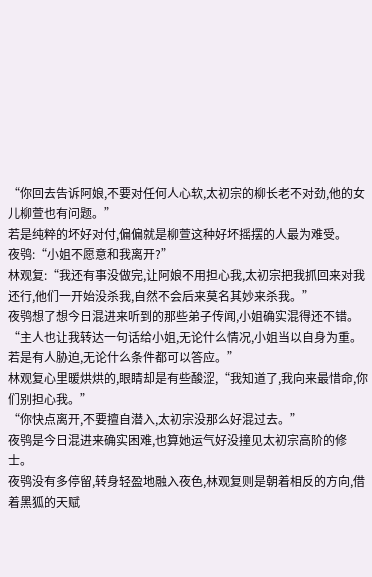“你回去告诉阿娘,不要对任何人心软,太初宗的柳长老不对劲,他的女儿柳萱也有问题。”
若是纯粹的坏好对付,偏偏就是柳萱这种好坏摇摆的人最为难受。
夜鸮:“小姐不愿意和我离开?”
林观复:“我还有事没做完,让阿娘不用担心我,太初宗把我抓回来对我还行,他们一开始没杀我,自然不会后来莫名其妙来杀我。”
夜鸮想了想今日混进来听到的那些弟子传闻,小姐确实混得还不错。
“主人也让我转达一句话给小姐,无论什么情况,小姐当以自身为重。若是有人胁迫,无论什么条件都可以答应。”
林观复心里暖烘烘的,眼睛却是有些酸涩,“我知道了,我向来最惜命,你们别担心我。”
“你快点离开,不要擅自潜入,太初宗没那么好混过去。”
夜鸮是今日混进来确实困难,也算她运气好没撞见太初宗高阶的修士。
夜鸮没有多停留,转身轻盈地融入夜色,林观复则是朝着相反的方向,借着黑狐的天赋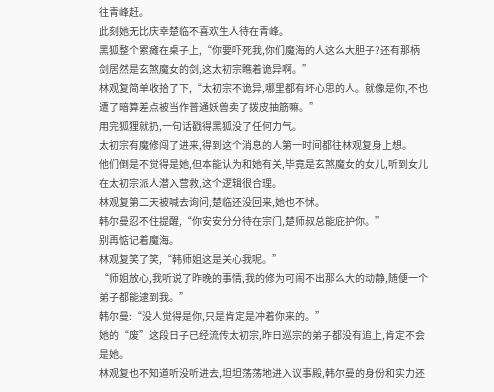往青峰赶。
此刻她无比庆幸楚临不喜欢生人待在青峰。
黑狐整个累瘫在桌子上,“你要吓死我,你们魔海的人这么大胆子?还有那柄剑居然是玄煞魔女的剑,这太初宗瞧着诡异啊。”
林观复简单收拾了下,“太初宗不诡异,哪里都有坏心思的人。就像是你,不也遭了暗算差点被当作普通妖兽卖了拨皮抽筋嘛。”
用完狐狸就扔,一句话戳得黑狐没了任何力气。
太初宗有魔修闯了进来,得到这个消息的人第一时间都往林观复身上想。
他们倒是不觉得是她,但本能认为和她有关,毕竟是玄煞魔女的女儿,听到女儿在太初宗派人潜入营救,这个逻辑很合理。
林观复第二天被喊去询问,楚临还没回来,她也不怵。
韩尔曼忍不住提醒,“你安安分分待在宗门,楚师叔总能庇护你。”
别再惦记着魔海。
林观复笑了笑,“韩师姐这是关心我呢。”
“师姐放心,我听说了昨晚的事情,我的修为可闹不出那么大的动静,随便一个弟子都能逮到我。”
韩尔曼:“没人觉得是你,只是肯定是冲着你来的。”
她的“废”这段日子已经流传太初宗,昨日巡宗的弟子都没有追上,肯定不会是她。
林观复也不知道听没听进去,坦坦荡荡地进入议事殿,韩尔曼的身份和实力还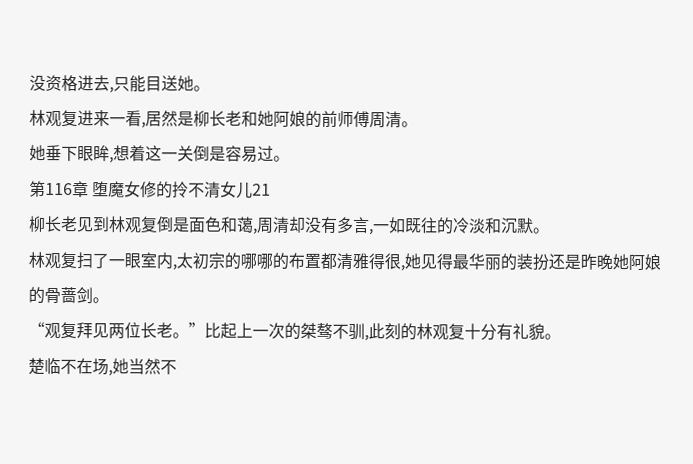没资格进去,只能目送她。
林观复进来一看,居然是柳长老和她阿娘的前师傅周清。
她垂下眼眸,想着这一关倒是容易过。
第116章 堕魔女修的拎不清女儿21
柳长老见到林观复倒是面色和蔼,周清却没有多言,一如既往的冷淡和沉默。
林观复扫了一眼室内,太初宗的哪哪的布置都清雅得很,她见得最华丽的装扮还是昨晚她阿娘的骨蔷剑。
“观复拜见两位长老。”比起上一次的桀骜不驯,此刻的林观复十分有礼貌。
楚临不在场,她当然不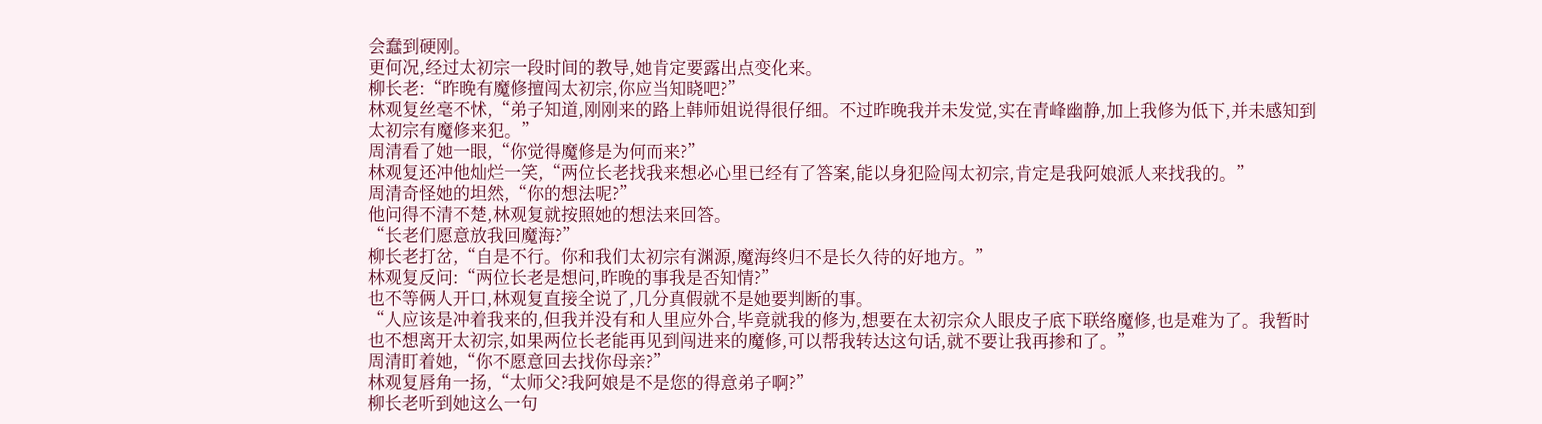会蠢到硬刚。
更何况,经过太初宗一段时间的教导,她肯定要露出点变化来。
柳长老:“昨晚有魔修擅闯太初宗,你应当知晓吧?”
林观复丝毫不怵,“弟子知道,刚刚来的路上韩师姐说得很仔细。不过昨晚我并未发觉,实在青峰幽静,加上我修为低下,并未感知到太初宗有魔修来犯。”
周清看了她一眼,“你觉得魔修是为何而来?”
林观复还冲他灿烂一笑,“两位长老找我来想必心里已经有了答案,能以身犯险闯太初宗,肯定是我阿娘派人来找我的。”
周清奇怪她的坦然,“你的想法呢?”
他问得不清不楚,林观复就按照她的想法来回答。
“长老们愿意放我回魔海?”
柳长老打岔,“自是不行。你和我们太初宗有渊源,魔海终归不是长久待的好地方。”
林观复反问:“两位长老是想问,昨晚的事我是否知情?”
也不等俩人开口,林观复直接全说了,几分真假就不是她要判断的事。
“人应该是冲着我来的,但我并没有和人里应外合,毕竟就我的修为,想要在太初宗众人眼皮子底下联络魔修,也是难为了。我暂时也不想离开太初宗,如果两位长老能再见到闯进来的魔修,可以帮我转达这句话,就不要让我再掺和了。”
周清盯着她,“你不愿意回去找你母亲?”
林观复唇角一扬,“太师父?我阿娘是不是您的得意弟子啊?”
柳长老听到她这么一句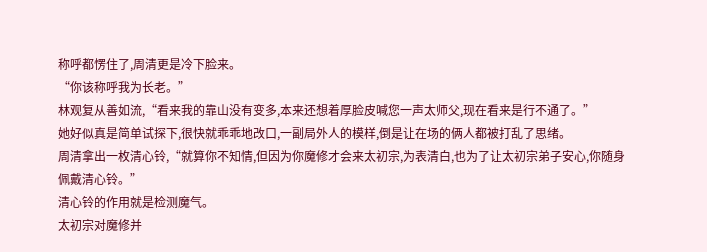称呼都愣住了,周清更是冷下脸来。
“你该称呼我为长老。”
林观复从善如流,“看来我的靠山没有变多,本来还想着厚脸皮喊您一声太师父,现在看来是行不通了。”
她好似真是简单试探下,很快就乖乖地改口,一副局外人的模样,倒是让在场的俩人都被打乱了思绪。
周清拿出一枚清心铃,“就算你不知情,但因为你魔修才会来太初宗,为表清白,也为了让太初宗弟子安心,你随身佩戴清心铃。”
清心铃的作用就是检测魔气。
太初宗对魔修并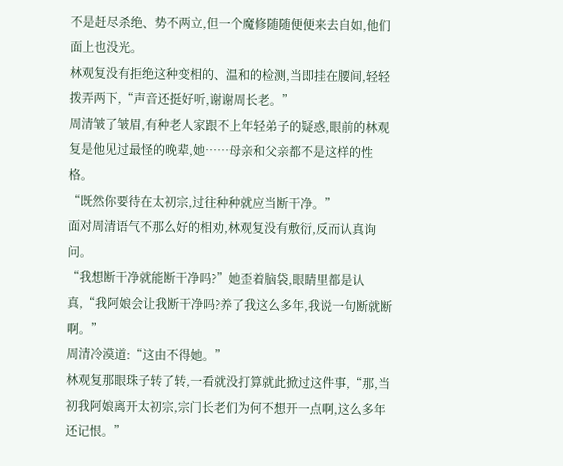不是赶尽杀绝、势不两立,但一个魔修随随便便来去自如,他们面上也没光。
林观复没有拒绝这种变相的、温和的检测,当即挂在腰间,轻轻拨弄两下,“声音还挺好听,谢谢周长老。”
周清皱了皱眉,有种老人家跟不上年轻弟子的疑惑,眼前的林观复是他见过最怪的晚辈,她……母亲和父亲都不是这样的性格。
“既然你要待在太初宗,过往种种就应当断干净。”
面对周清语气不那么好的相劝,林观复没有敷衍,反而认真询问。
“我想断干净就能断干净吗?”她歪着脑袋,眼睛里都是认真,“我阿娘会让我断干净吗?养了我这么多年,我说一句断就断啊。”
周清冷漠道:“这由不得她。”
林观复那眼珠子转了转,一看就没打算就此掀过这件事,“那,当初我阿娘离开太初宗,宗门长老们为何不想开一点啊,这么多年还记恨。”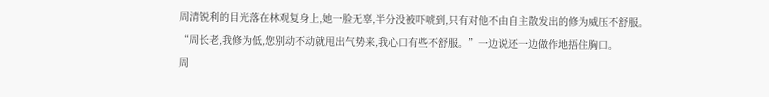周清锐利的目光落在林观复身上,她一脸无辜,半分没被吓唬到,只有对他不由自主散发出的修为威压不舒服。
“周长老,我修为低,您别动不动就甩出气势来,我心口有些不舒服。”一边说还一边做作地捂住胸口。
周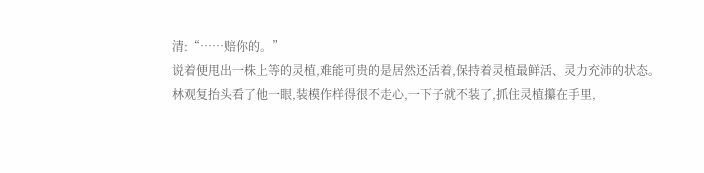清:“……赔你的。”
说着便甩出一株上等的灵植,难能可贵的是居然还活着,保持着灵植最鲜活、灵力充沛的状态。
林观复抬头看了他一眼,装模作样得很不走心,一下子就不装了,抓住灵植攥在手里,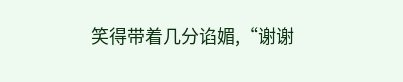笑得带着几分谄媚,“谢谢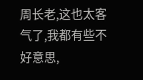周长老,这也太客气了,我都有些不好意思,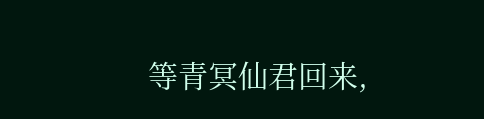等青冥仙君回来,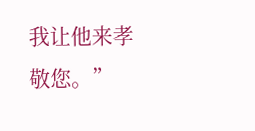我让他来孝敬您。”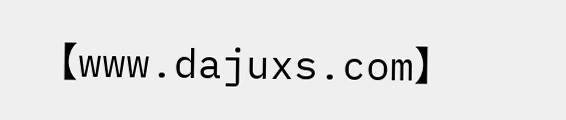【www.dajuxs.com】